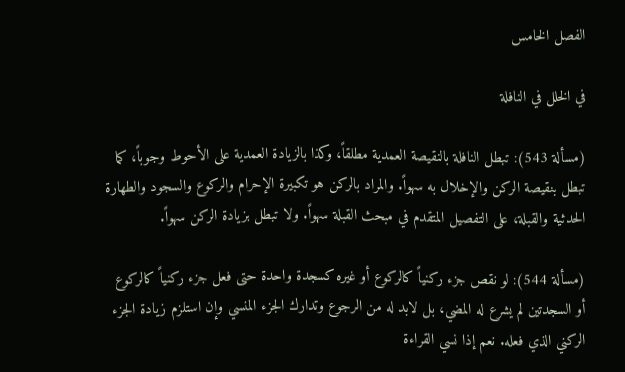الفصل الخامس

في الخلل في النافلة

(مسألة 543): تبطل النافلة بالنقيصة العمدية مطلقاً، وكذا بالزيادة العمدية على الأحوط وجوباً، كما تبطل بنقيصة الركن والإخلال به سهواً. والمراد بالركن هو تكبيرة الإحرام والركوع والسجود والطهارة الحدثية والقبلة، على التفصيل المتقدم في مبحث القبلة سهواً. ولا تبطل بزيادة الركن سهواً.

(مسألة 544): لو نقص جزء ركنياً كالركوع أو غيره كسجدة واحدة حتى فعل جزء ركنياً كالركوع أو السجدتين لم يشرع له المضي، بل لابد له من الرجوع وتدارك الجزء المنسي وإن استلزم زيادة الجزء الركني الذي فعله. نعم إذا نسي القراءة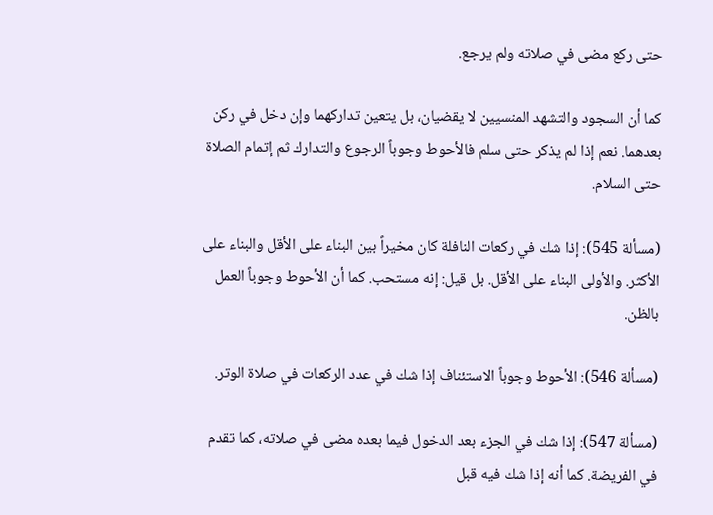حتى ركع مضى في صلاته ولم يرجع.

كما أن السجود والتشهد المنسيين لا يقضيان، بل يتعين تداركهما وإن دخل في ركن بعدهما. نعم إذا لم يذكر حتى سلم فالأحوط وجوباً الرجوع والتدارك ثم إتمام الصلاة حتى السلام.

(مسألة 545): إذا شك في ركعات النافلة كان مخيراً بين البناء على الأقل والبناء على الأكثر. والأولى البناء على الأقل. بل قيل: إنه مستحب. كما أن الأحوط وجوباً العمل بالظن.

(مسألة 546): الأحوط وجوباً الاستئناف إذا شك في عدد الركعات في صلاة الوتر.

(مسألة 547): إذا شك في الجزء بعد الدخول فيما بعده مضى في صلاته، كما تقدم في الفريضة. كما أنه إذا شك فيه قبل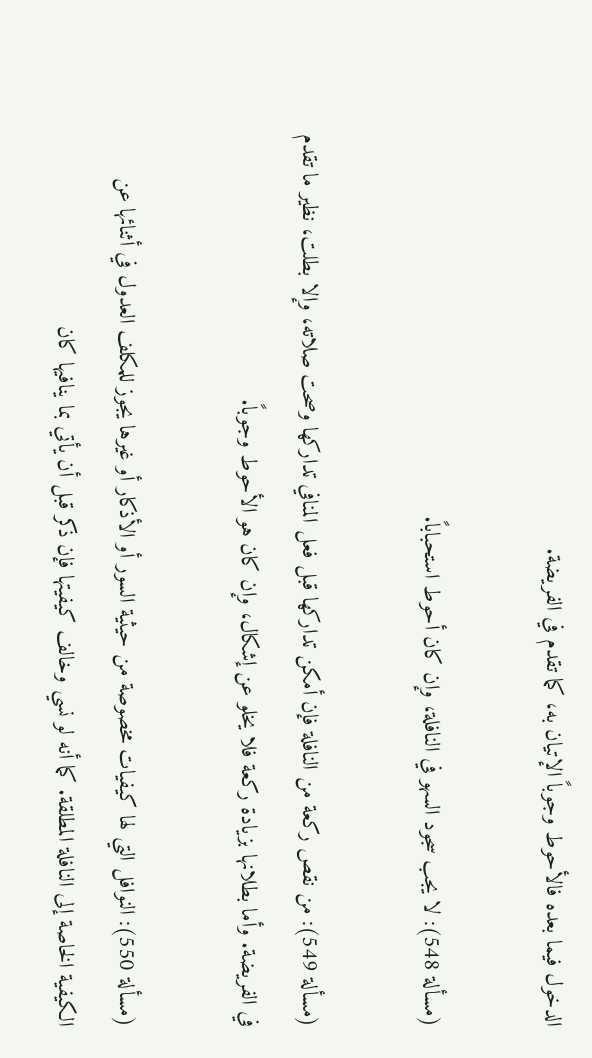الدخول فيما بعده فالأحوط وجوباً الإتيان به، كما تقدم في الفريضة.

(مسألة 548): لا يجب سجود السهو في النافلة، وإن كان أحوط استحباباً.

(مسألة 549): من نقص ركعة من النافلة فإن أمكن تداركها قبل فعل المنافي تداركها وصحت صلاته، وإلا بطلت، نظير ما تقدم في الفريضة. وأما بطلانها بزيادة ركعة فلا يخلو عن إشكال، وإن كان هو الأحوط وجوباً.

(مسألة 550): النوافل التي لها كيفيات مخصوصة من حيثية السور أو الأذكار أو غيرها يجوز للمكلف العدول في أثنائها عن الكيفية الخاصة إلى النافلة المطلقة. كما أنه لو نسي وخالف كيفيتها فإن ذكر قبل أن يأتي بما ينافيها كان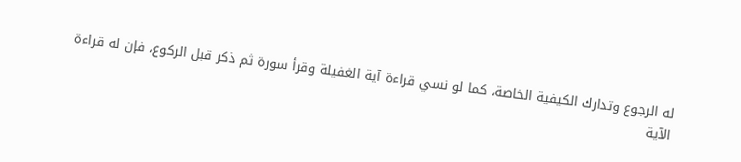له الرجوع وتدارك الكيفية الخاصة، كما لو نسي قراءة آية الغفيلة وقرأ سورة ثم ذكر قبل الركوع، فإن له قراءة الآية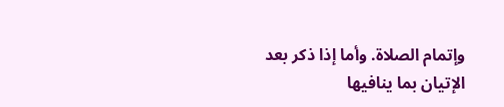وإتمام الصلاة. وأما إذا ذكر بعد الإتيان بما ينافيها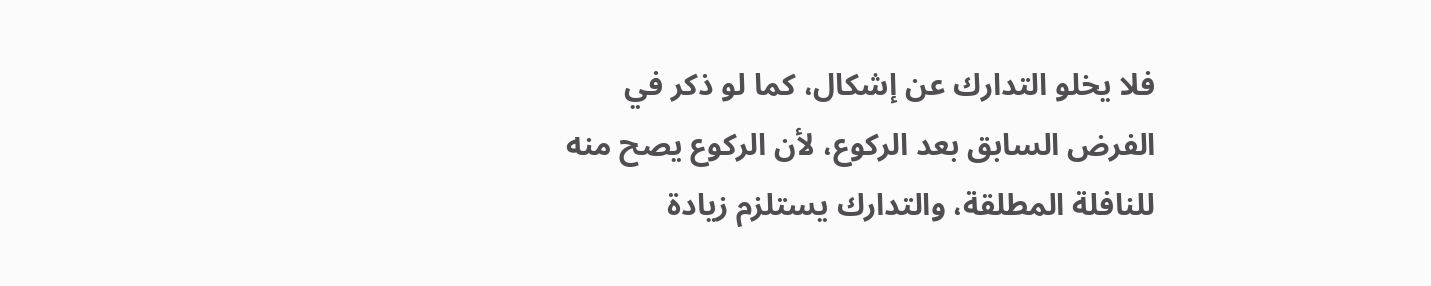فلا يخلو التدارك عن إشكال، كما لو ذكر في الفرض السابق بعد الركوع، لأن الركوع يصح منه للنافلة المطلقة، والتدارك يستلزم زيادة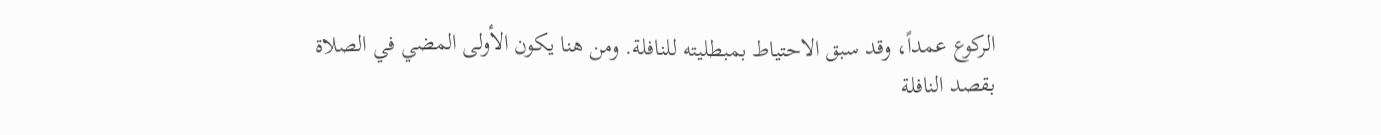الركوع عمداً، وقد سبق الاحتياط بمبطليته للنافلة. ومن هنا يكون الأولى المضي في الصلاة بقصد النافلة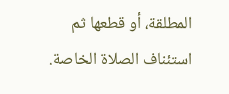المطلقة، أو قطعها ثم استئناف الصلاة الخاصة.